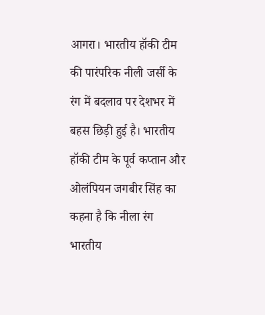आगरा। भारतीय हॉकी टीम की पारंपरिक नीली जर्सी के रंग में बदलाव पर देशभर में बहस छिड़ी हुई है। भारतीय हॉकी टीम के पूर्व कप्तान और ओलंपियन जगबीर सिंह का कहना है कि नीला रंग भारतीय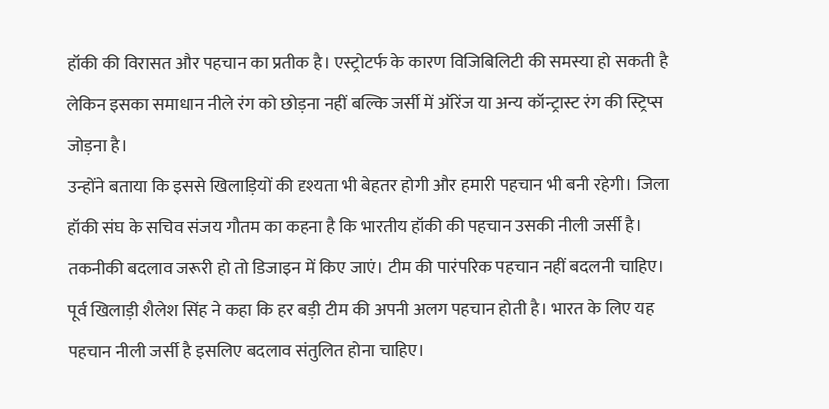हॉकी की विरासत और पहचान का प्रतीक है। एस्ट्रोटर्फ के कारण विजिबिलिटी की समस्या हो सकती है लेकिन इसका समाधान नीले रंग को छोड़ना नहीं बल्कि जर्सी में ऑरेंज या अन्य कॉन्ट्रास्ट रंग की स्ट्रिप्स जोड़ना है।
उन्होंने बताया कि इससे खिलाड़ियों की दृश्यता भी बेहतर होगी और हमारी पहचान भी बनी रहेगी। जिला हॉकी संघ के सचिव संजय गौतम का कहना है कि भारतीय हॉकी की पहचान उसकी नीली जर्सी है। तकनीकी बदलाव जरूरी हो तो डिजाइन में किए जाएं। टीम की पारंपरिक पहचान नहीं बदलनी चाहिए। पूर्व खिलाड़ी शैलेश सिंह ने कहा कि हर बड़ी टीम की अपनी अलग पहचान होती है। भारत के लिए यह पहचान नीली जर्सी है इसलिए बदलाव संतुलित होना चाहिए।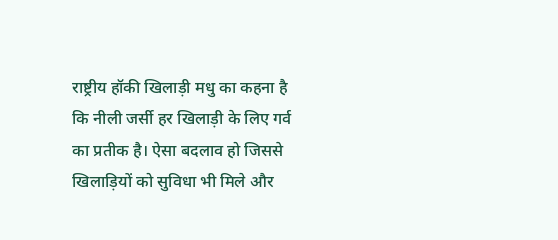राष्ट्रीय हॉकी खिलाड़ी मधु का कहना है कि नीली जर्सी हर खिलाड़ी के लिए गर्व का प्रतीक है। ऐसा बदलाव हो जिससे खिलाड़ियों को सुविधा भी मिले और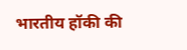भारतीय हॉकी की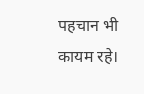पहचान भी कायम रहे।